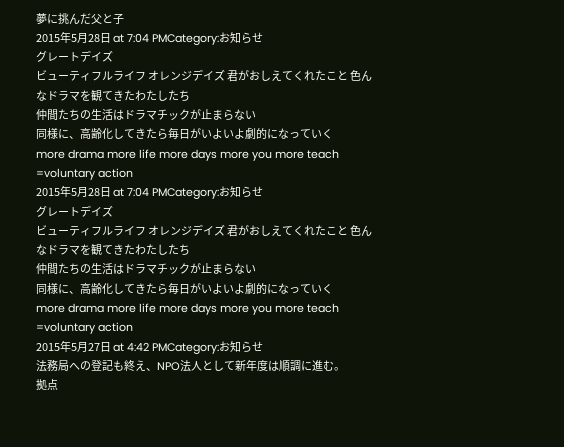夢に挑んだ父と子
2015年5月28日 at 7:04 PMCategory:お知らせ
グレートデイズ
ビューティフルライフ オレンジデイズ 君がおしえてくれたこと 色んなドラマを観てきたわたしたち
仲間たちの生活はドラマチックが止まらない
同様に、高齢化してきたら毎日がいよいよ劇的になっていく
more drama more life more days more you more teach =voluntary action
2015年5月28日 at 7:04 PMCategory:お知らせ
グレートデイズ
ビューティフルライフ オレンジデイズ 君がおしえてくれたこと 色んなドラマを観てきたわたしたち
仲間たちの生活はドラマチックが止まらない
同様に、高齢化してきたら毎日がいよいよ劇的になっていく
more drama more life more days more you more teach =voluntary action
2015年5月27日 at 4:42 PMCategory:お知らせ
法務局への登記も終え、NPO法人として新年度は順調に進む。
拠点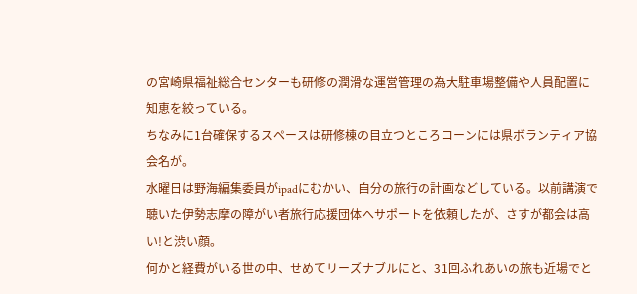の宮崎県福祉総合センターも研修の潤滑な運営管理の為大駐車場整備や人員配置に知恵を絞っている。
ちなみに1台確保するスペースは研修棟の目立つところコーンには県ボランティア協会名が。
水曜日は野海編集委員がipadにむかい、自分の旅行の計画などしている。以前講演で聴いた伊勢志摩の障がい者旅行応援団体へサポートを依頼したが、さすが都会は高い!と渋い顔。
何かと経費がいる世の中、せめてリーズナブルにと、31回ふれあいの旅も近場でと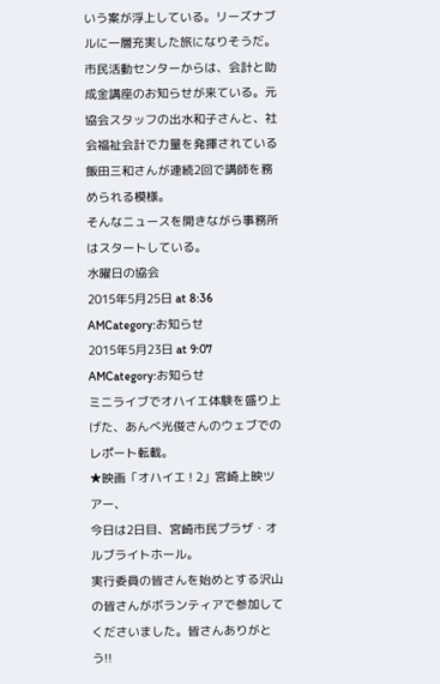いう案が浮上している。リーズナブルに一層充実した旅になりそうだ。
市民活動センターからは、会計と助成金講座のお知らせが来ている。元協会スタッフの出水和子さんと、社会福祉会計で力量を発揮されている飯田三和さんが連続2回で講師を務められる模様。
そんなニュースを開きながら事務所はスタートしている。
水曜日の協会
2015年5月25日 at 8:36 AMCategory:お知らせ
2015年5月23日 at 9:07 AMCategory:お知らせ
ミニライブでオハイエ体験を盛り上げた、あんべ光俊さんのウェブでのレポート転載。
★映画「オハイエ ! 2」宮崎上映ツアー、
今日は2日目、宮崎市民プラザ・オルブライトホール。
実行委員の皆さんを始めとする沢山の皆さんがボランティアで参加してくださいました。皆さんありがとう!!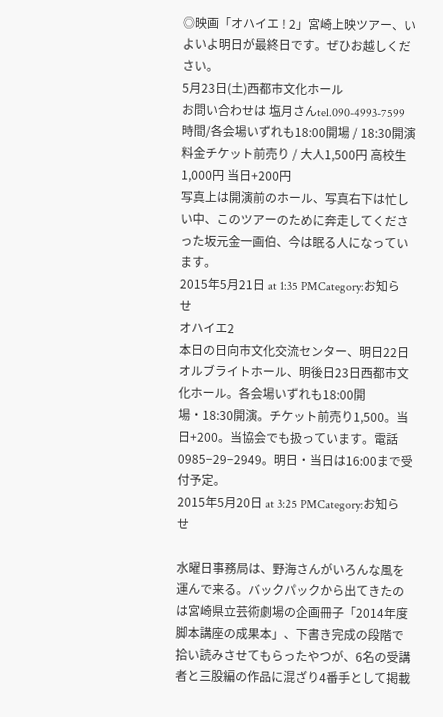◎映画「オハイエ ! 2」宮崎上映ツアー、いよいよ明日が最終日です。ぜひお越しください。
5月23日(土)西都市文化ホール
お問い合わせは 塩月さんtel.090-4993-7599
時間/各会場いずれも18:00開場 / 18:30開演
料金チケット前売り / 大人1,500円 高校生1,000円 当日+200円
写真上は開演前のホール、写真右下は忙しい中、このツアーのために奔走してくださった坂元金一画伯、今は眠る人になっています。
2015年5月21日 at 1:35 PMCategory:お知らせ
オハイエ2
本日の日向市文化交流センター、明日22日オルブライトホール、明後日23日西都市文化ホール。各会場いずれも18:00開場・18:30開演。チケット前売り1,500。当日+200。当協会でも扱っています。電話0985−29−2949。明日・当日は16:00まで受付予定。
2015年5月20日 at 3:25 PMCategory:お知らせ

水曜日事務局は、野海さんがいろんな風を運んで来る。バックパックから出てきたのは宮崎県立芸術劇場の企画冊子「2014年度脚本講座の成果本」、下書き完成の段階で拾い読みさせてもらったやつが、6名の受講者と三股編の作品に混ざり4番手として掲載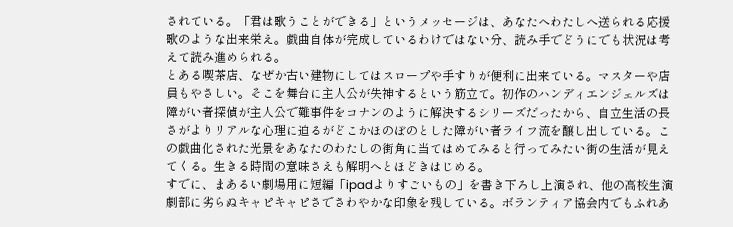されている。「君は歌うことができる」というメッセージは、あなたへわたしへ送られる応援歌のような出来栄え。戯曲自体が完成しているわけではない分、読み手でどうにでも状況は考えて読み進められる。
とある喫茶店、なぜか古い建物にしてはスロープや手すりが便利に出来ている。マスターや店員もやさしい。そこを舞台に主人公が失神するという筋立て。初作のハンディエンジェルズは障がい者探偵が主人公で難事件をコナンのように解決するシリーズだったから、自立生活の長さがよりリアルな心理に迫るがどこかほのぼのとした障がい者ライフ流を醸し出している。この戯曲化された光景をあなたのわたしの街角に当てはめてみると行ってみたい街の生活が見えてくる。生きる時間の意味さえも解明へとほどきはじめる。
すでに、まあるい劇場用に短編「ipadよりすごいもの」を書き下ろし上演され、他の高校生演劇部に劣らぬキャピキャピさでさわやかな印象を残している。ボランティア協会内でもふれあ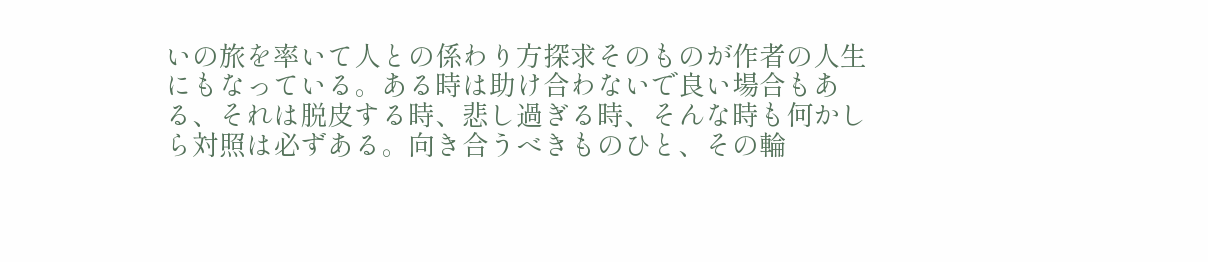いの旅を率いて人との係わり方探求そのものが作者の人生にもなっている。ある時は助け合わないで良い場合もある、それは脱皮する時、悲し過ぎる時、そんな時も何かしら対照は必ずある。向き合うべきものひと、その輪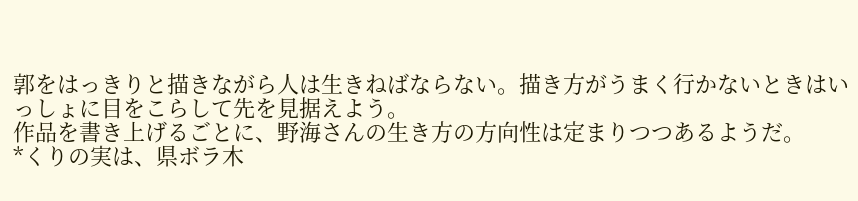郭をはっきりと描きながら人は生きねばならない。描き方がうまく行かないときはいっしょに目をこらして先を見据えよう。
作品を書き上げるごとに、野海さんの生き方の方向性は定まりつつあるようだ。
*くりの実は、県ボラ木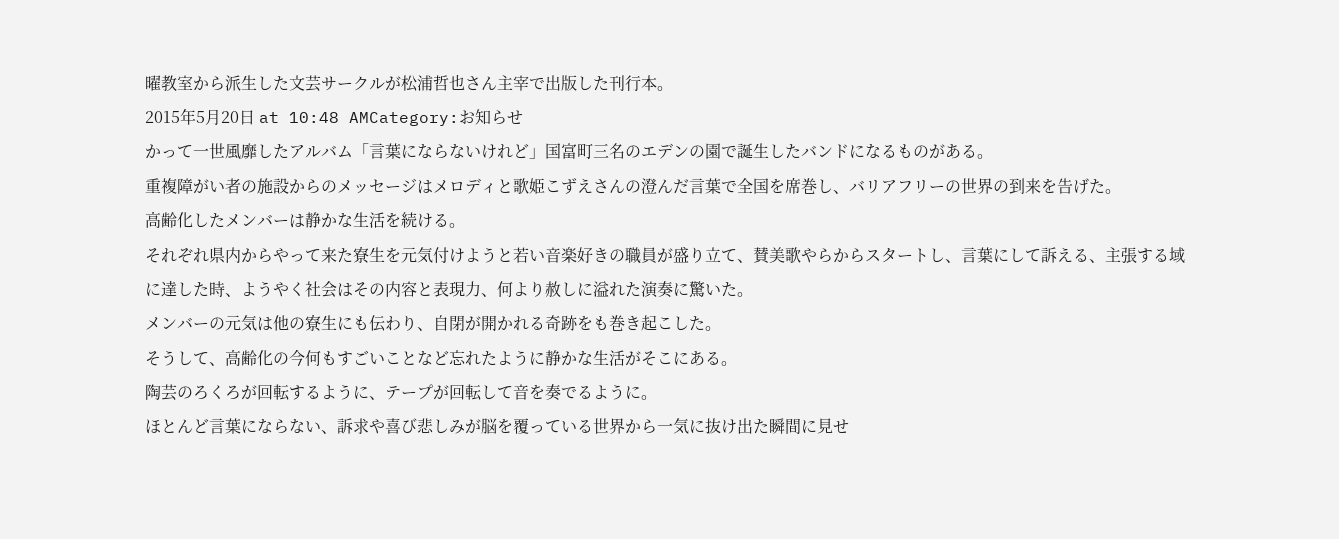曜教室から派生した文芸サークルが松浦哲也さん主宰で出版した刊行本。
2015年5月20日 at 10:48 AMCategory:お知らせ
かって一世風靡したアルバム「言葉にならないけれど」国富町三名のエデンの園で誕生したバンドになるものがある。
重複障がい者の施設からのメッセージはメロディと歌姫こずえさんの澄んだ言葉で全国を席巻し、バリアフリーの世界の到来を告げた。
高齢化したメンバーは静かな生活を続ける。
それぞれ県内からやって来た寮生を元気付けようと若い音楽好きの職員が盛り立て、賛美歌やらからスタートし、言葉にして訴える、主張する域に達した時、ようやく社会はその内容と表現力、何より赦しに溢れた演奏に驚いた。
メンバーの元気は他の寮生にも伝わり、自閉が開かれる奇跡をも巻き起こした。
そうして、高齢化の今何もすごいことなど忘れたように静かな生活がそこにある。
陶芸のろくろが回転するように、テープが回転して音を奏でるように。
ほとんど言葉にならない、訴求や喜び悲しみが脳を覆っている世界から一気に抜け出た瞬間に見せ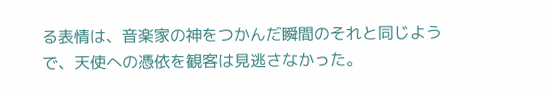る表情は、音楽家の神をつかんだ瞬間のそれと同じようで、天使への憑依を観客は見逃さなかった。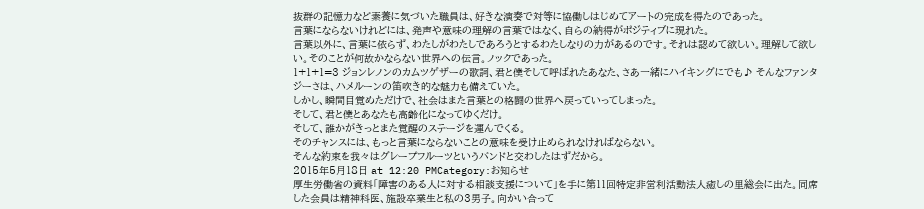抜群の記憶力など素養に気づいた職員は、好きな演奏で対等に協働しはじめてアートの完成を得たのであった。
言葉にならないけれどには、発声や意味の理解の言葉ではなく、自らの納得がポジティブに現れた。
言葉以外に、言葉に依らず、わたしがわたしであろうとするわたしなりの力があるのです。それは認めて欲しい。理解して欲しい。そのことが何故かならない世界への伝言。ノックであった。
1+1+1=3 ジョンレノンのカムツゲザーの歌詞、君と僕そして呼ばれたあなた、さあ一緒にハイキングにでも♪ そんなファンタジーさは、ハメルーンの笛吹き的な魅力も備えていた。
しかし、瞬間目覚めただけで、社会はまた言葉との格闘の世界へ戻っていってしまった。
そして、君と僕とあなたも高齢化になってゆくだけ。
そして、誰かがきっとまた覚醒のステージを運んでくる。
そのチャンスには、もっと言葉にならないことの意味を受け止められなければならない。
そんな約束を我々はグレープフルーツというバンドと交わしたはずだから。
2015年5月18日 at 12:20 PMCategory:お知らせ
厚生労働省の資料「障害のある人に対する相談支援について」を手に第11回特定非営利活動法人癒しの里総会に出た。同席した会員は精神科医、施設卒業生と私の3男子。向かい合って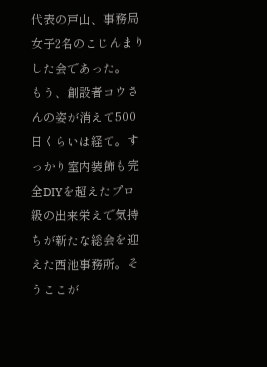代表の戸山、事務局女子2名のこじんまりした会であった。
もう、創設者コウさんの姿が消えて500日くらいは経て。すっかり室内装飾も完全DIYを超えたプロ級の出来栄えで気持ちが新たな総会を迎えた西池事務所。そうここが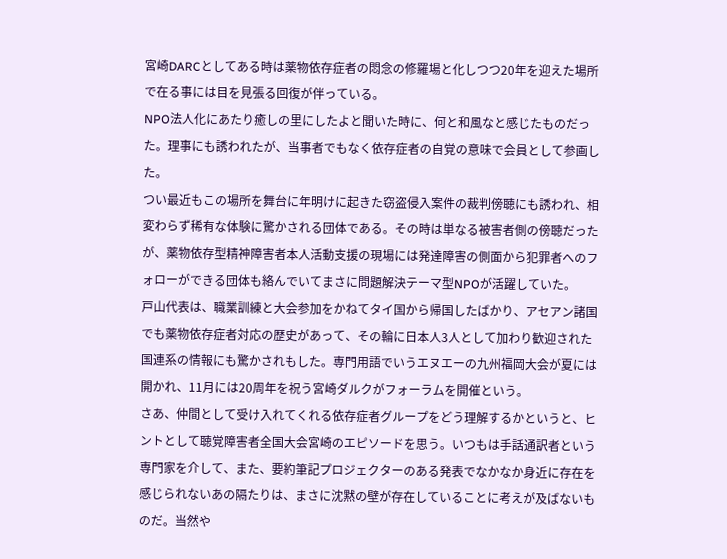宮崎DARCとしてある時は薬物依存症者の悶念の修羅場と化しつつ20年を迎えた場所で在る事には目を見張る回復が伴っている。
NPO法人化にあたり癒しの里にしたよと聞いた時に、何と和風なと感じたものだった。理事にも誘われたが、当事者でもなく依存症者の自覚の意味で会員として参画した。
つい最近もこの場所を舞台に年明けに起きた窃盗侵入案件の裁判傍聴にも誘われ、相変わらず稀有な体験に驚かされる団体である。その時は単なる被害者側の傍聴だったが、薬物依存型精神障害者本人活動支援の現場には発達障害の側面から犯罪者へのフォローができる団体も絡んでいてまさに問題解決テーマ型NPOが活躍していた。
戸山代表は、職業訓練と大会参加をかねてタイ国から帰国したばかり、アセアン諸国でも薬物依存症者対応の歴史があって、その輪に日本人3人として加わり歓迎された国連系の情報にも驚かされもした。専門用語でいうエヌエーの九州福岡大会が夏には開かれ、11月には20周年を祝う宮崎ダルクがフォーラムを開催という。
さあ、仲間として受け入れてくれる依存症者グループをどう理解するかというと、ヒントとして聴覚障害者全国大会宮崎のエピソードを思う。いつもは手話通訳者という専門家を介して、また、要約筆記プロジェクターのある発表でなかなか身近に存在を感じられないあの隔たりは、まさに沈黙の壁が存在していることに考えが及ばないものだ。当然や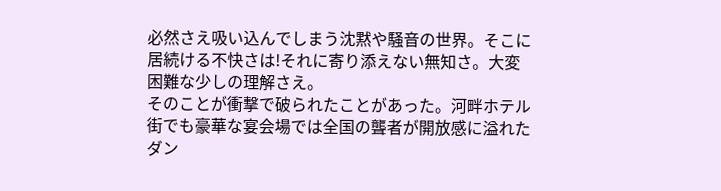必然さえ吸い込んでしまう沈黙や騒音の世界。そこに居続ける不快さは!それに寄り添えない無知さ。大変困難な少しの理解さえ。
そのことが衝撃で破られたことがあった。河畔ホテル街でも豪華な宴会場では全国の聾者が開放感に溢れたダン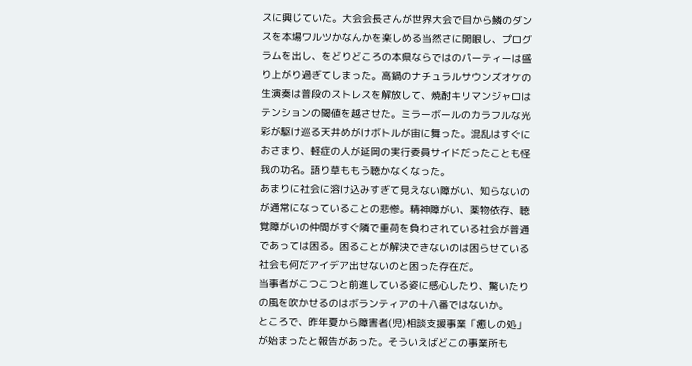スに興じていた。大会会長さんが世界大会で目から鱗のダンスを本場ワルツかなんかを楽しめる当然さに開眼し、プログラムを出し、をどりどころの本県ならではのパーティーは盛り上がり過ぎてしまった。高鍋のナチュラルサウンズオケの生演奏は普段のストレスを解放して、焼酎キリマンジャロはテンションの閾値を越させた。ミラーボールのカラフルな光彩が駆け巡る天井めがけボトルが宙に舞った。混乱はすぐにおさまり、軽症の人が延岡の実行委員サイドだったことも怪我の功名。語り草ももう聴かなくなった。
あまりに社会に溶け込みすぎて見えない障がい、知らないのが通常になっていることの悲惨。精神障がい、薬物依存、聴覚障がいの仲間がすぐ隣で重荷を負わされている社会が普通であっては困る。困ることが解決できないのは困らせている社会も何だアイデア出せないのと困った存在だ。
当事者がこつこつと前進している姿に感心したり、驚いたりの風を吹かせるのはボランティアの十八番ではないか。
ところで、昨年夏から障害者(児)相談支援事業「癒しの処」が始まったと報告があった。そういえばどこの事業所も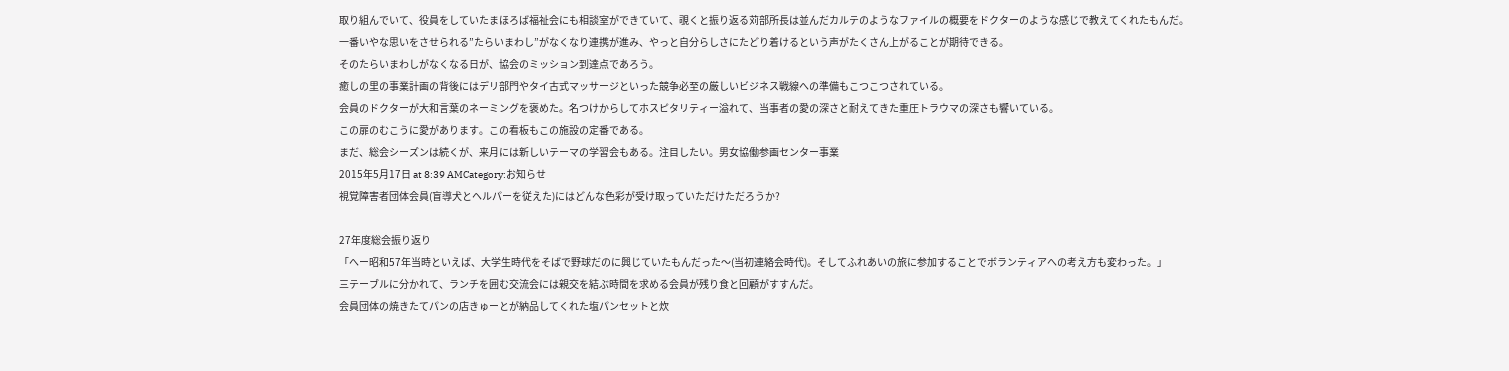取り組んでいて、役員をしていたまほろば福祉会にも相談室ができていて、覗くと振り返る苅部所長は並んだカルテのようなファイルの概要をドクターのような感じで教えてくれたもんだ。
一番いやな思いをさせられる”たらいまわし”がなくなり連携が進み、やっと自分らしさにたどり着けるという声がたくさん上がることが期待できる。
そのたらいまわしがなくなる日が、協会のミッション到達点であろう。
癒しの里の事業計画の背後にはデリ部門やタイ古式マッサージといった競争必至の厳しいビジネス戦線への準備もこつこつされている。
会員のドクターが大和言葉のネーミングを褒めた。名つけからしてホスピタリティー溢れて、当事者の愛の深さと耐えてきた重圧トラウマの深さも響いている。
この扉のむこうに愛があります。この看板もこの施設の定番である。
まだ、総会シーズンは続くが、来月には新しいテーマの学習会もある。注目したい。男女協働参画センター事業
2015年5月17日 at 8:39 AMCategory:お知らせ
視覚障害者団体会員(盲導犬とヘルパーを従えた)にはどんな色彩が受け取っていただけただろうか?

27年度総会振り返り
「へー昭和57年当時といえば、大学生時代をそばで野球だのに興じていたもんだった〜(当初連絡会時代)。そしてふれあいの旅に参加することでボランティアへの考え方も変わった。」
三テーブルに分かれて、ランチを囲む交流会には親交を結ぶ時間を求める会員が残り食と回顧がすすんだ。
会員団体の焼きたてパンの店きゅーとが納品してくれた塩パンセットと炊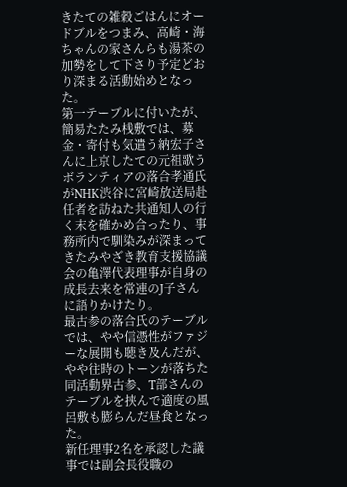きたての雑穀ごはんにオードブルをつまみ、高崎・海ちゃんの家さんらも湯茶の加勢をして下さり予定どおり深まる活動始めとなった。
第一テーブルに付いたが、簡易たたみ桟敷では、募金・寄付も気遣う納宏子さんに上京したての元祖歌うボランティアの落合孝通氏がNHK渋谷に宮崎放送局赴任者を訪ねた共通知人の行く末を確かめ合ったり、事務所内で馴染みが深まってきたみやざき教育支援協議会の亀澤代表理事が自身の成長去来を常連のJ子さんに語りかけたり。
最古参の落合氏のテーブルでは、やや信憑性がファジーな展開も聴き及んだが、やや往時のトーンが落ちた同活動界古参、T部さんのテーブルを挟んで適度の風呂敷も膨らんだ昼食となった。
新任理事2名を承認した議事では副会長役職の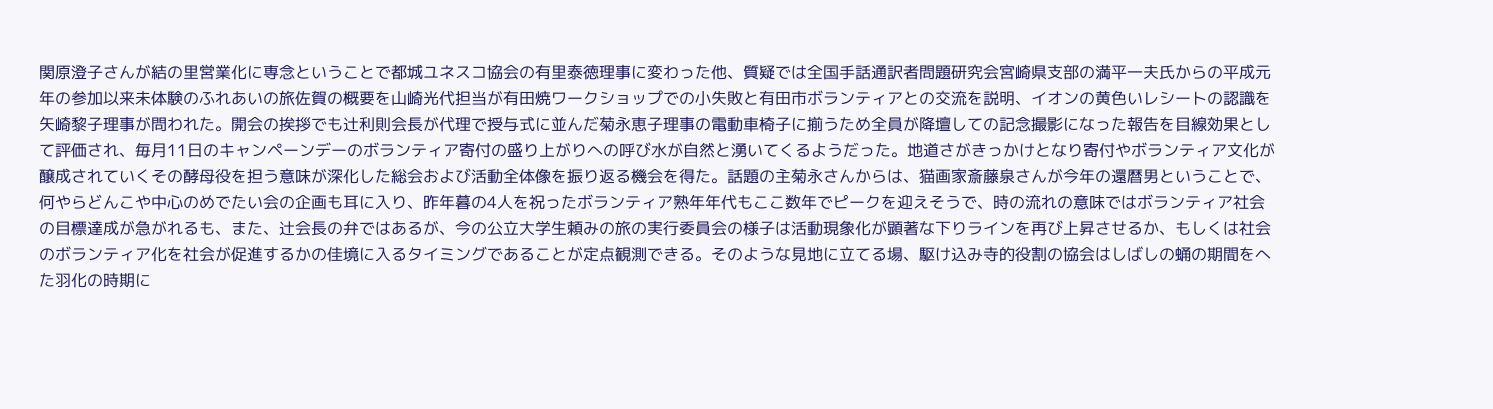関原澄子さんが結の里営業化に専念ということで都城ユネスコ協会の有里泰徳理事に変わった他、質疑では全国手話通訳者問題研究会宮崎県支部の満平一夫氏からの平成元年の参加以来未体験のふれあいの旅佐賀の概要を山崎光代担当が有田焼ワークショップでの小失敗と有田市ボランティアとの交流を説明、イオンの黄色いレシートの認識を矢崎黎子理事が問われた。開会の挨拶でも辻利則会長が代理で授与式に並んだ菊永恵子理事の電動車椅子に揃うため全員が降壇しての記念撮影になった報告を目線効果として評価され、毎月11日のキャンペーンデーのボランティア寄付の盛り上がりへの呼び水が自然と湧いてくるようだった。地道さがきっかけとなり寄付やボランティア文化が醸成されていくその酵母役を担う意味が深化した総会および活動全体像を振り返る機会を得た。話題の主菊永さんからは、猫画家斎藤泉さんが今年の還暦男ということで、何やらどんこや中心のめでたい会の企画も耳に入り、昨年暮の4人を祝ったボランティア熟年年代もここ数年でピークを迎えそうで、時の流れの意味ではボランティア社会の目標達成が急がれるも、また、辻会長の弁ではあるが、今の公立大学生頼みの旅の実行委員会の様子は活動現象化が顕著な下りラインを再び上昇させるか、もしくは社会のボランティア化を社会が促進するかの佳境に入るタイミングであることが定点観測できる。そのような見地に立てる場、駆け込み寺的役割の協会はしばしの蛹の期間をへた羽化の時期に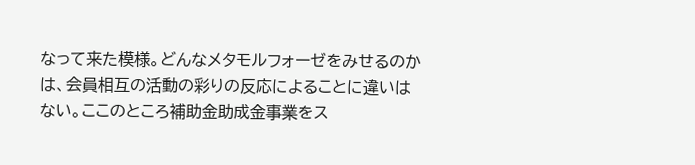なって来た模様。どんなメタモルフォーゼをみせるのかは、会員相互の活動の彩りの反応によることに違いはない。ここのところ補助金助成金事業をス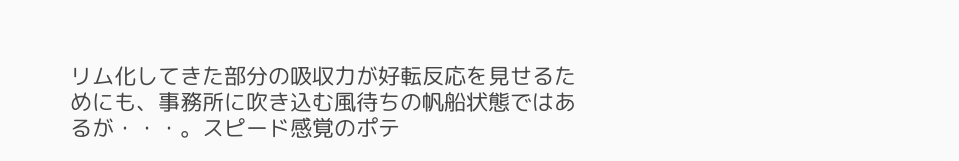リム化してきた部分の吸収力が好転反応を見せるためにも、事務所に吹き込む風待ちの帆船状態ではあるが・・・。スピード感覚のポテ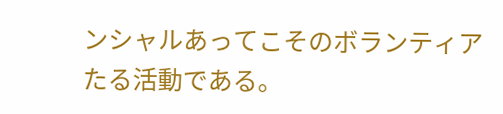ンシャルあってこそのボランティアたる活動である。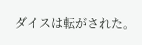ダイスは転がされた。